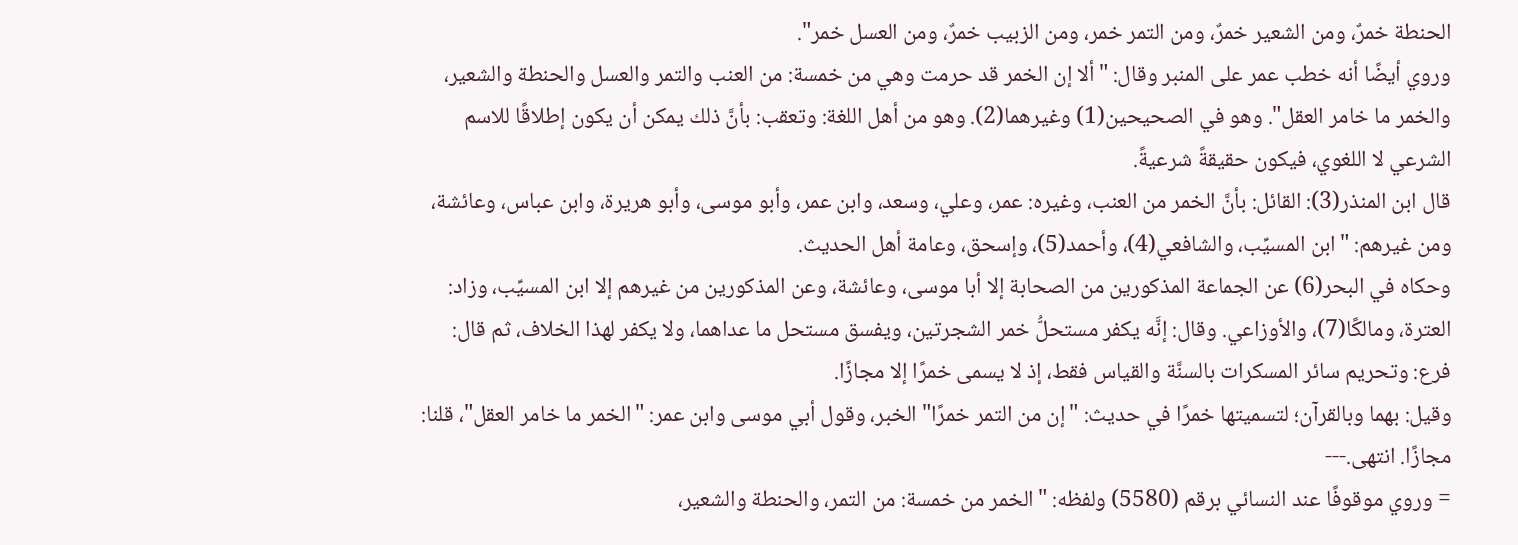الحنطة خمرٌ، ومن الشعير خمرٌ، ومن التمر خمر، ومن الزبيب خمرٌ، ومن العسل خمر".
وروي أيضًا أنه خطب عمر على المنبر وقال: "ألا إن الخمر قد حرمت وهي من خمسة: من العنب والتمر والعسل والحنطة والشعير، والخمر ما خامر العقل". وهو في الصحيحين(1) وغيرهما(2). وهو من أهل اللغة: وتعقب: بأنَّ ذلك يمكن أن يكون إطلاقًا للاسم الشرعي لا اللغوي، فيكون حقيقةً شرعيةً.
قال ابن المنذر(3): القائل: بأنَّ الخمر من العنب، وغيره: عمر، وعلي، وسعد، وابن عمر، وأبو موسى، وأبو هريرة، وابن عباس، وعائشة، ومن غيرهم: "ابن المسيِّب، والشافعي(4)، وأحمد(5)، وإسحق، وعامة أهل الحديث.
وحكاه في البحر(6) عن الجماعة المذكورين من الصحابة إلا أبا موسى، وعائشة، وعن المذكورين من غيرهم إلا ابن المسيِّب، وزاد: العترة، ومالكًا(7)، والأوزاعي. وقال: إنَّه يكفر مستحلُّ خمر الشجرتين، ويفسق مستحل ما عداهما، ولا يكفر لهذا الخلاف، ثم قال: فرع: وتحريم سائر المسكرات بالسنَّة والقياس فقط، إذ لا يسمى خمرًا إلا مجازًا.
وقيل: بهما وبالقرآن؛ لتسميتها خمرًا في حديث: "إن من التمر خمرًا" الخبر، وقول أبي موسى وابن عمر: "الخمر ما خامر العقل"، قلنا: مجازًا. انتهى.---
= وروي موقوفًا عند النسائي برقم (5580) ولفظه: "الخمر من خمسة: من التمر، والحنطة والشعير،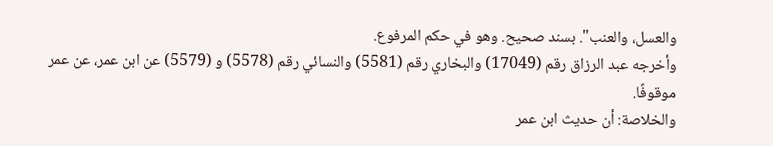والعسل، والعنب". بسند صحيح. وهو في حكم المرفوع.
وأخرجه عبد الرزاق رقم (17049) والبخاري رقم (5581) والنسائي رقم (5578) و (5579) عن ابن عمر، عن عمر موقوفًا.
والخلاصة: أن حديث ابن عمر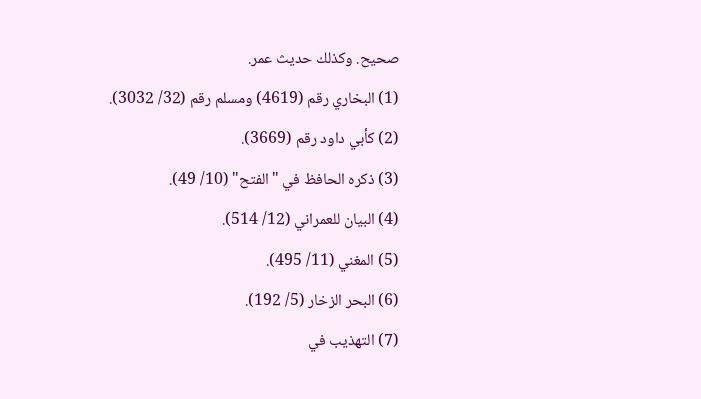صحيح. وكذلك حديث عمر.
(1) البخاري رقم (4619) ومسلم رقم (32/ 3032).
(2) كأبي داود رقم (3669).
(3) ذكره الحافظ في "الفتح" (10/ 49).
(4) البيان للعمراني (12/ 514).
(5) المغني (11/ 495).
(6) البحر الزخار (5/ 192).
(7) التهذيب في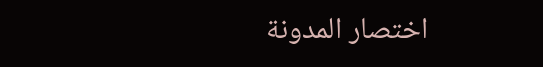اختصار المدونة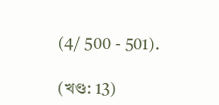(4/ 500 - 501).

(খণ্ড: 13)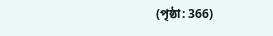(পৃষ্ঠা: 366)